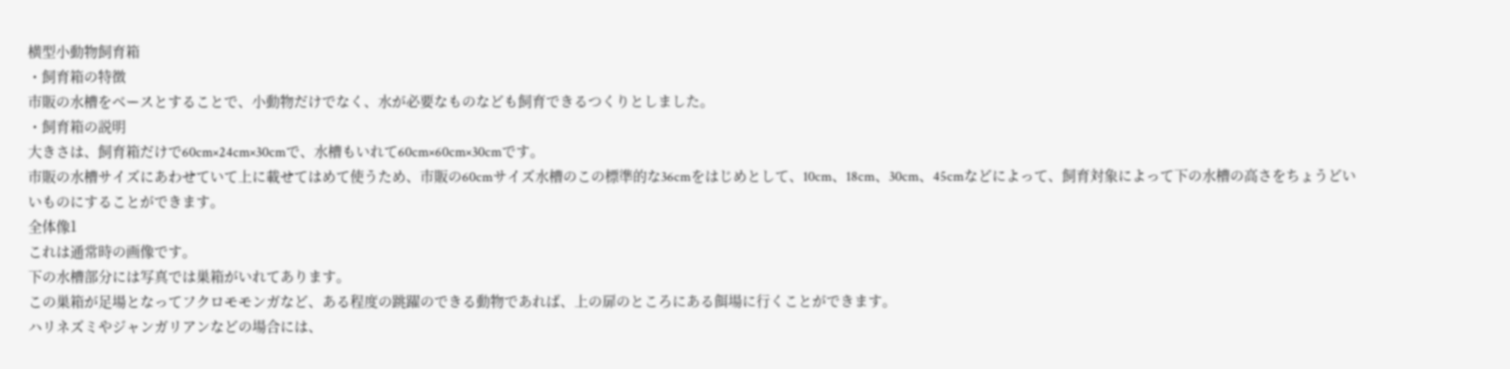横型小動物飼育箱
・飼育箱の特徴
市販の水槽をベースとすることで、小動物だけでなく、水が必要なものなども飼育できるつくりとしました。
・飼育箱の説明
大きさは、飼育箱だけで60cm×24cm×30cmで、水槽もいれて60cm×60cm×30cmです。
市販の水槽サイズにあわせていて上に載せてはめて使うため、市販の60cmサイズ水槽のこの標準的な36cmをはじめとして、10cm、18cm、30cm、45cmなどによって、飼育対象によって下の水槽の高さをちょうどいいものにすることができます。
全体像1
これは通常時の画像です。
下の水槽部分には写真では巣箱がいれてあります。
この巣箱が足場となってフクロモモンガなど、ある程度の跳躍のできる動物であれば、上の扉のところにある餌場に行くことができます。
ハリネズミやジャンガリアンなどの場合には、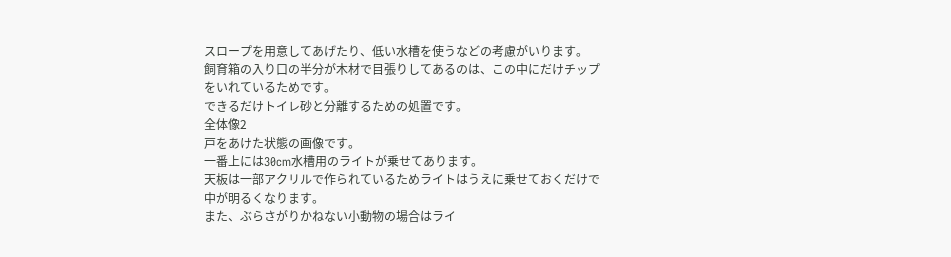スロープを用意してあげたり、低い水槽を使うなどの考慮がいります。
飼育箱の入り口の半分が木材で目張りしてあるのは、この中にだけチップをいれているためです。
できるだけトイレ砂と分離するための処置です。
全体像2
戸をあけた状態の画像です。
一番上には30cm水槽用のライトが乗せてあります。
天板は一部アクリルで作られているためライトはうえに乗せておくだけで中が明るくなります。
また、ぶらさがりかねない小動物の場合はライ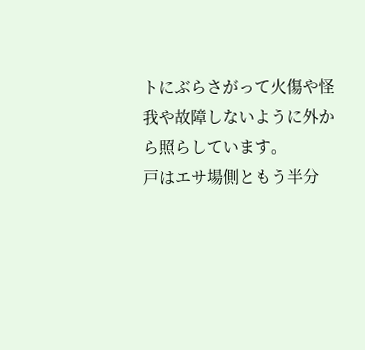トにぶらさがって火傷や怪我や故障しないように外から照らしています。
戸はエサ場側ともう半分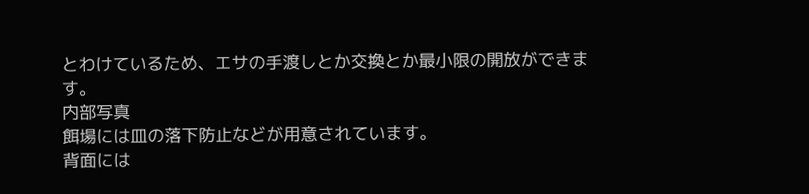とわけているため、エサの手渡しとか交換とか最小限の開放ができます。
内部写真
餌場には皿の落下防止などが用意されています。
背面には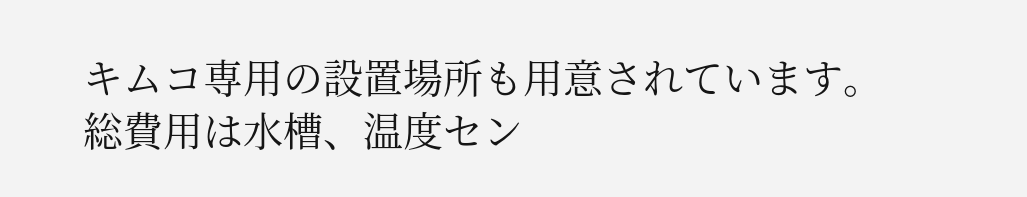キムコ専用の設置場所も用意されています。
総費用は水槽、温度セン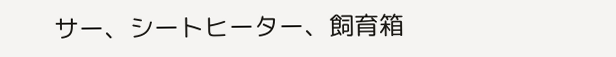サー、シートヒーター、飼育箱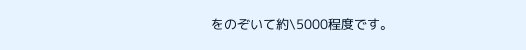をのぞいて約\5000程度です。